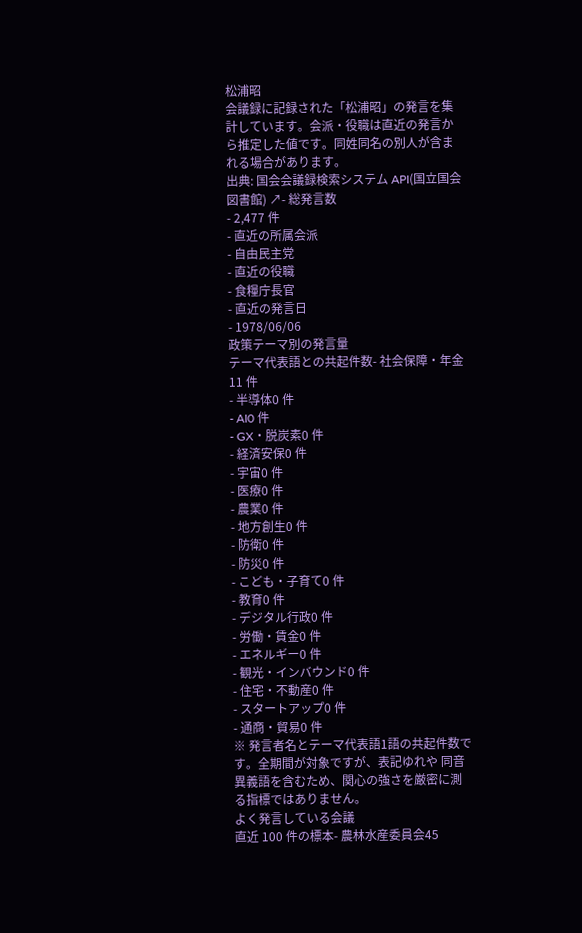松浦昭
会議録に記録された「松浦昭」の発言を集計しています。会派・役職は直近の発言から推定した値です。同姓同名の別人が含まれる場合があります。
出典: 国会会議録検索システム API(国立国会図書館) ↗- 総発言数
- 2,477 件
- 直近の所属会派
- 自由民主党
- 直近の役職
- 食糧庁長官
- 直近の発言日
- 1978/06/06
政策テーマ別の発言量
テーマ代表語との共起件数- 社会保障・年金11 件
- 半導体0 件
- AI0 件
- GX・脱炭素0 件
- 経済安保0 件
- 宇宙0 件
- 医療0 件
- 農業0 件
- 地方創生0 件
- 防衛0 件
- 防災0 件
- こども・子育て0 件
- 教育0 件
- デジタル行政0 件
- 労働・賃金0 件
- エネルギー0 件
- 観光・インバウンド0 件
- 住宅・不動産0 件
- スタートアップ0 件
- 通商・貿易0 件
※ 発言者名とテーマ代表語1語の共起件数です。全期間が対象ですが、表記ゆれや 同音異義語を含むため、関心の強さを厳密に測る指標ではありません。
よく発言している会議
直近 100 件の標本- 農林水産委員会45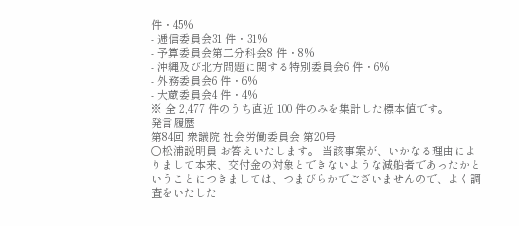件・45%
- 逓信委員会31 件・31%
- 予算委員会第二分科会8 件・8%
- 沖縄及び北方問題に関する特別委員会6 件・6%
- 外務委員会6 件・6%
- 大蔵委員会4 件・4%
※ 全 2,477 件のうち直近 100 件のみを集計した標本値です。
発言履歴
第84回 衆議院 社会労働委員会 第20号
○松浦説明員 お答えいたします。 当該事案が、いかなる理由によりまして本来、交付金の対象とできないような減船者であったかということにつきましては、つまびらかでございませんので、よく調査をいたした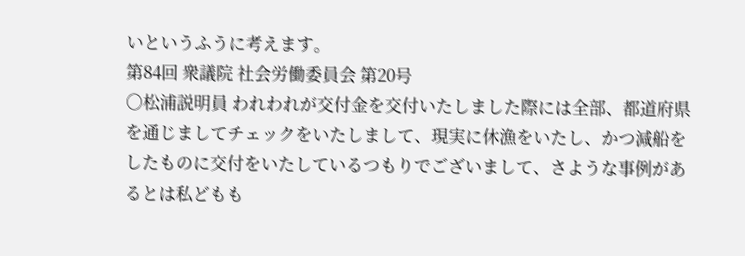いというふうに考えます。
第84回 衆議院 社会労働委員会 第20号
○松浦説明員 われわれが交付金を交付いたしました際には全部、都道府県を通じましてチェックをいたしまして、現実に休漁をいたし、かつ減船をしたものに交付をいたしているつもりでございまして、さような事例があるとは私どもも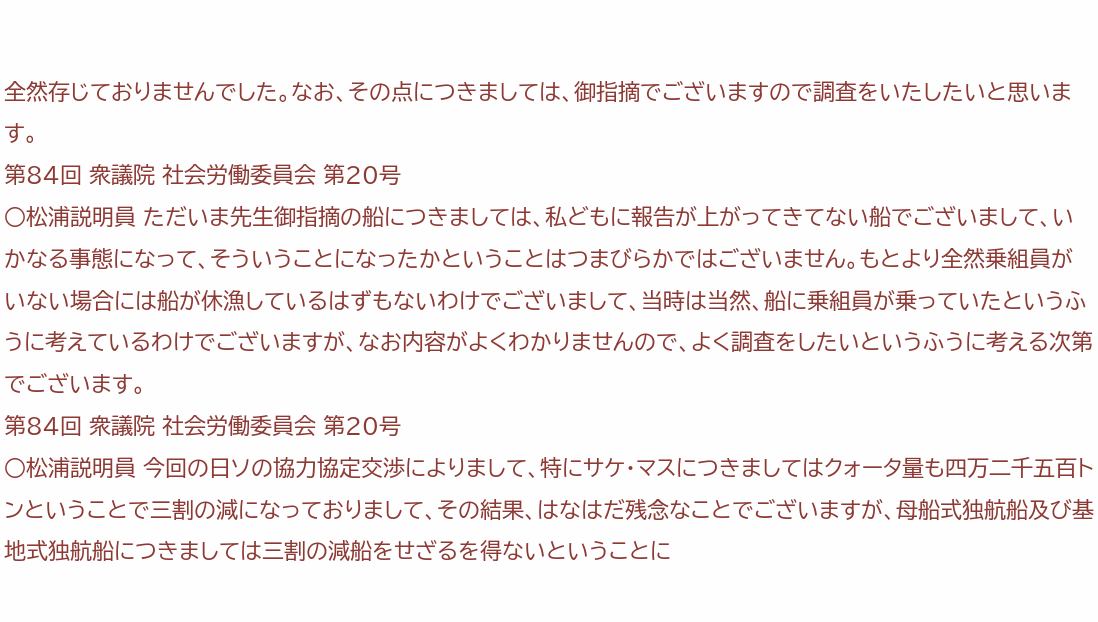全然存じておりませんでした。なお、その点につきましては、御指摘でございますので調査をいたしたいと思います。
第84回 衆議院 社会労働委員会 第20号
○松浦説明員 ただいま先生御指摘の船につきましては、私どもに報告が上がってきてない船でございまして、いかなる事態になって、そういうことになったかということはつまびらかではございません。もとより全然乗組員がいない場合には船が休漁しているはずもないわけでございまして、当時は当然、船に乗組員が乗っていたというふうに考えているわけでございますが、なお内容がよくわかりませんので、よく調査をしたいというふうに考える次第でございます。
第84回 衆議院 社会労働委員会 第20号
○松浦説明員 今回の日ソの協力協定交渉によりまして、特にサケ・マスにつきましてはクォータ量も四万二千五百トンということで三割の減になっておりまして、その結果、はなはだ残念なことでございますが、母船式独航船及び基地式独航船につきましては三割の減船をせざるを得ないということに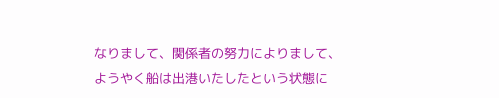なりまして、関係者の努力によりまして、ようやく船は出港いたしたという状態に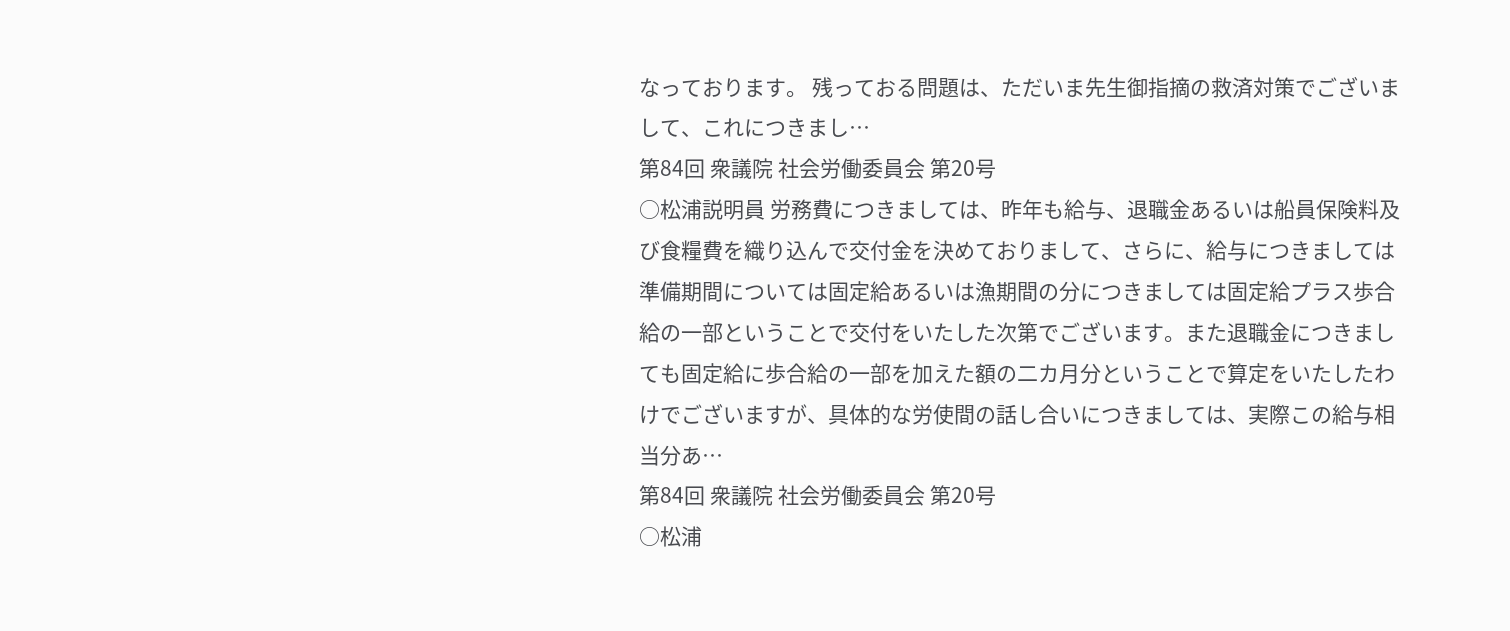なっております。 残っておる問題は、ただいま先生御指摘の救済対策でございまして、これにつきまし…
第84回 衆議院 社会労働委員会 第20号
○松浦説明員 労務費につきましては、昨年も給与、退職金あるいは船員保険料及び食糧費を織り込んで交付金を決めておりまして、さらに、給与につきましては準備期間については固定給あるいは漁期間の分につきましては固定給プラス歩合給の一部ということで交付をいたした次第でございます。また退職金につきましても固定給に歩合給の一部を加えた額の二カ月分ということで算定をいたしたわけでございますが、具体的な労使間の話し合いにつきましては、実際この給与相当分あ…
第84回 衆議院 社会労働委員会 第20号
○松浦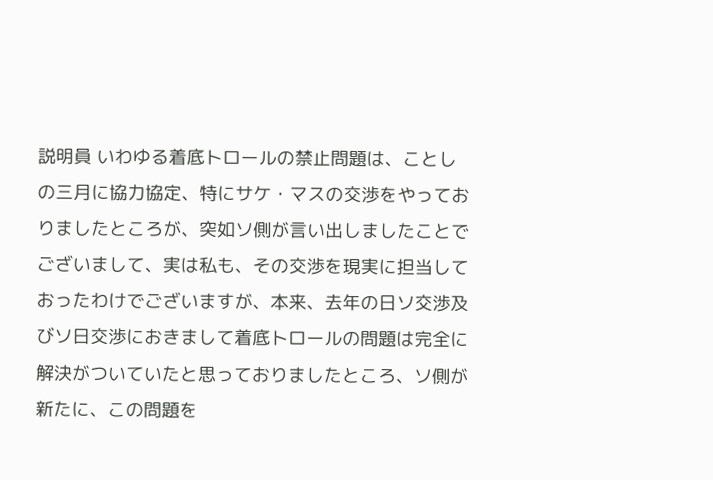説明員 いわゆる着底トロールの禁止問題は、ことしの三月に協力協定、特にサケ・マスの交渉をやっておりましたところが、突如ソ側が言い出しましたことでございまして、実は私も、その交渉を現実に担当しておったわけでございますが、本来、去年の日ソ交渉及びソ日交渉におきまして着底トロールの問題は完全に解決がついていたと思っておりましたところ、ソ側が新たに、この問題を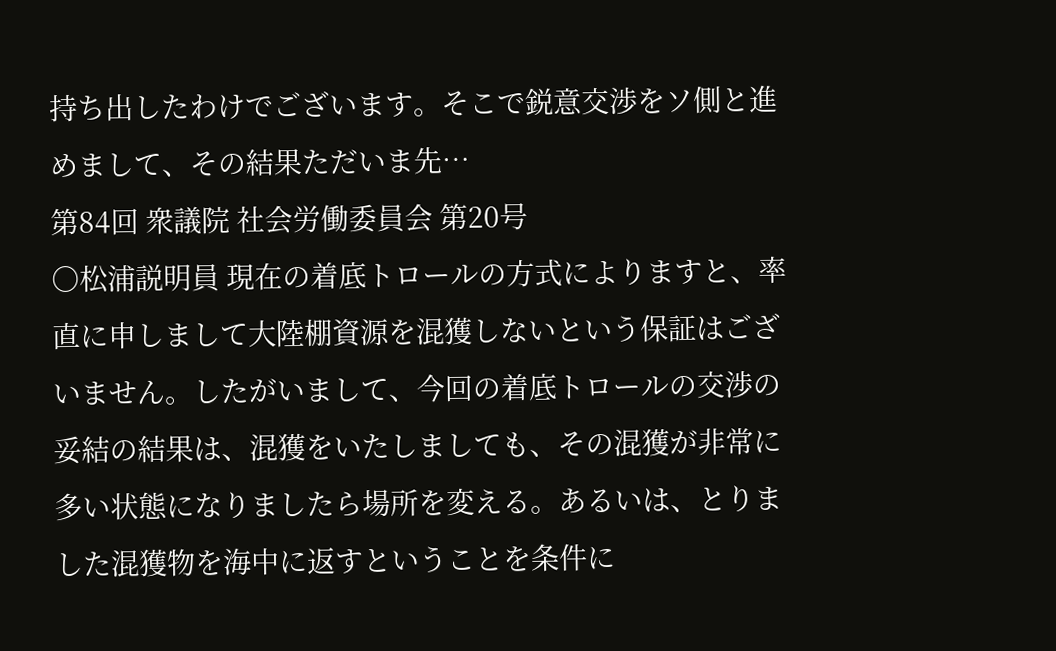持ち出したわけでございます。そこで鋭意交渉をソ側と進めまして、その結果ただいま先…
第84回 衆議院 社会労働委員会 第20号
○松浦説明員 現在の着底トロールの方式によりますと、率直に申しまして大陸棚資源を混獲しないという保証はございません。したがいまして、今回の着底トロールの交渉の妥結の結果は、混獲をいたしましても、その混獲が非常に多い状態になりましたら場所を変える。あるいは、とりました混獲物を海中に返すということを条件に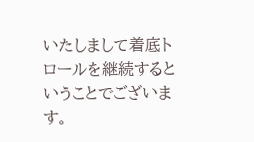いたしまして着底トロールを継続するということでございます。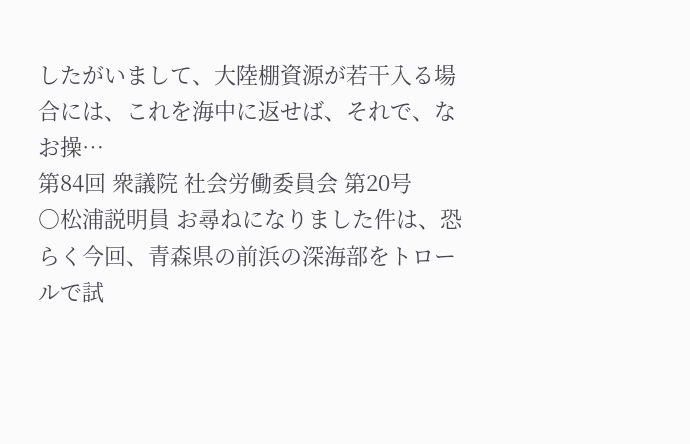したがいまして、大陸棚資源が若干入る場合には、これを海中に返せば、それで、なお操…
第84回 衆議院 社会労働委員会 第20号
○松浦説明員 お尋ねになりました件は、恐らく今回、青森県の前浜の深海部をトロールで試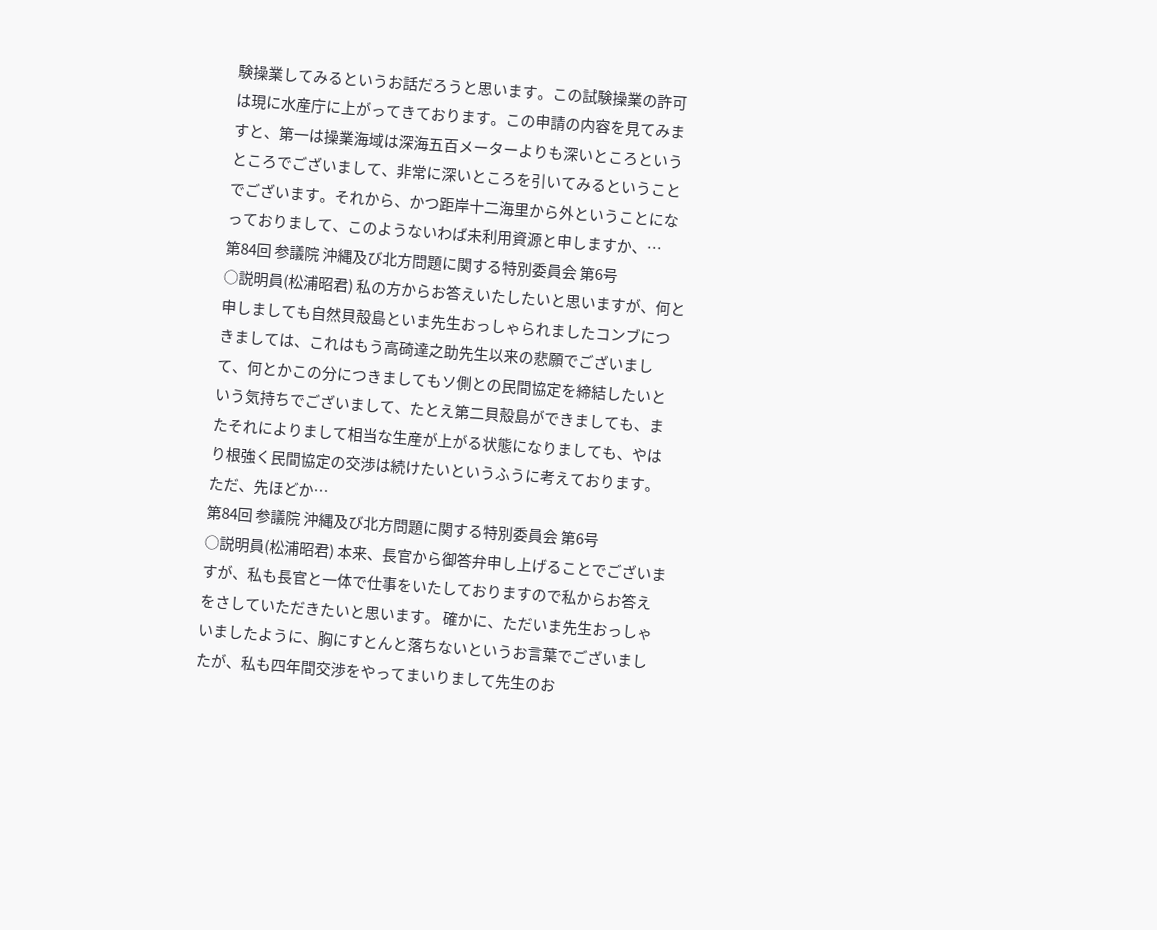験操業してみるというお話だろうと思います。この試験操業の許可は現に水産庁に上がってきております。この申請の内容を見てみますと、第一は操業海域は深海五百メーターよりも深いところというところでございまして、非常に深いところを引いてみるということでございます。それから、かつ距岸十二海里から外ということになっておりまして、このようないわば未利用資源と申しますか、…
第84回 参議院 沖縄及び北方問題に関する特別委員会 第6号
○説明員(松浦昭君) 私の方からお答えいたしたいと思いますが、何と申しましても自然貝殻島といま先生おっしゃられましたコンブにつきましては、これはもう高碕達之助先生以来の悲願でございまして、何とかこの分につきましてもソ側との民間協定を締結したいという気持ちでございまして、たとえ第二貝殻島ができましても、またそれによりまして相当な生産が上がる状態になりましても、やはり根強く民間協定の交渉は続けたいというふうに考えております。 ただ、先ほどか…
第84回 参議院 沖縄及び北方問題に関する特別委員会 第6号
○説明員(松浦昭君) 本来、長官から御答弁申し上げることでございますが、私も長官と一体で仕事をいたしておりますので私からお答えをさしていただきたいと思います。 確かに、ただいま先生おっしゃいましたように、胸にすとんと落ちないというお言葉でございましたが、私も四年間交渉をやってまいりまして先生のお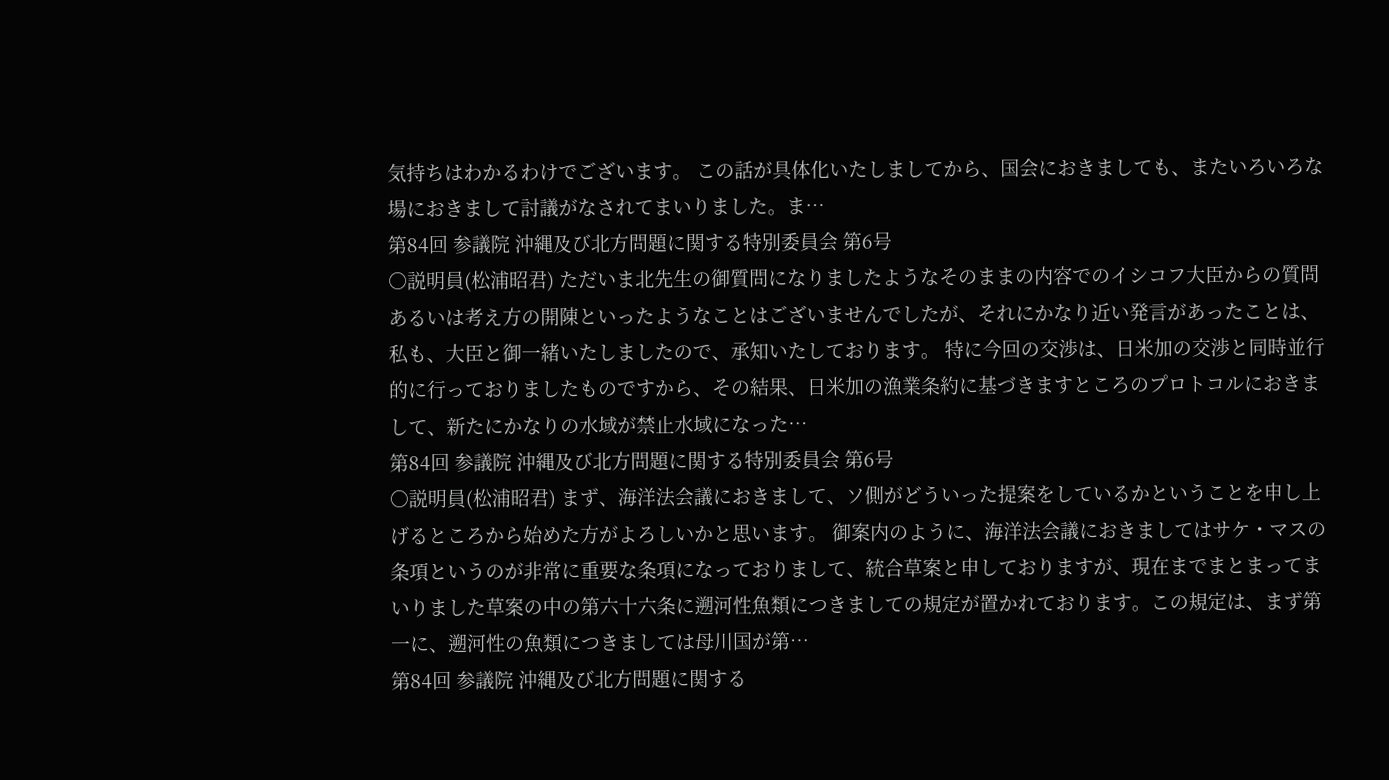気持ちはわかるわけでございます。 この話が具体化いたしましてから、国会におきましても、またいろいろな場におきまして討議がなされてまいりました。ま…
第84回 参議院 沖縄及び北方問題に関する特別委員会 第6号
○説明員(松浦昭君) ただいま北先生の御質問になりましたようなそのままの内容でのイシコフ大臣からの質問あるいは考え方の開陳といったようなことはございませんでしたが、それにかなり近い発言があったことは、私も、大臣と御一緒いたしましたので、承知いたしております。 特に今回の交渉は、日米加の交渉と同時並行的に行っておりましたものですから、その結果、日米加の漁業条約に基づきますところのプロトコルにおきまして、新たにかなりの水域が禁止水域になった…
第84回 参議院 沖縄及び北方問題に関する特別委員会 第6号
○説明員(松浦昭君) まず、海洋法会議におきまして、ソ側がどういった提案をしているかということを申し上げるところから始めた方がよろしいかと思います。 御案内のように、海洋法会議におきましてはサケ・マスの条項というのが非常に重要な条項になっておりまして、統合草案と申しておりますが、現在までまとまってまいりました草案の中の第六十六条に遡河性魚類につきましての規定が置かれております。この規定は、まず第一に、遡河性の魚類につきましては母川国が第…
第84回 参議院 沖縄及び北方問題に関する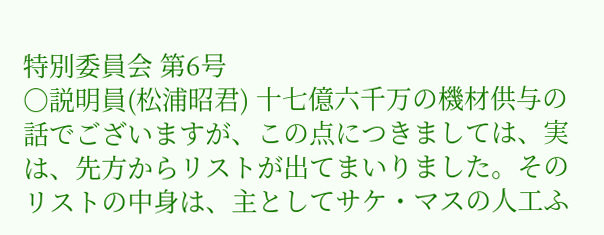特別委員会 第6号
○説明員(松浦昭君) 十七億六千万の機材供与の話でございますが、この点につきましては、実は、先方からリストが出てまいりました。そのリストの中身は、主としてサケ・マスの人工ふ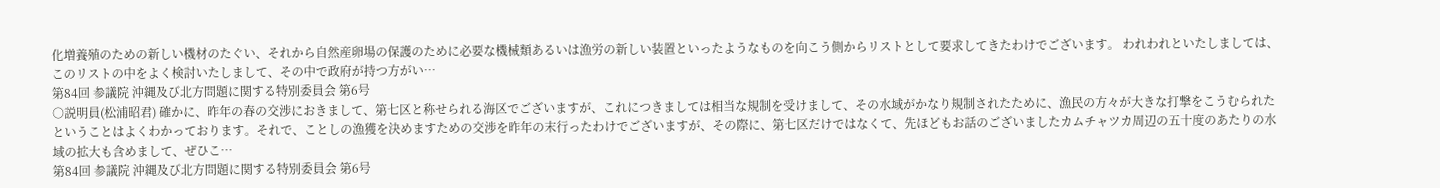化増養殖のための新しい機材のたぐい、それから自然産卵場の保護のために必要な機械類あるいは漁労の新しい装置といったようなものを向こう側からリストとして要求してきたわけでございます。 われわれといたしましては、このリストの中をよく検討いたしまして、その中で政府が持つ方がい…
第84回 参議院 沖縄及び北方問題に関する特別委員会 第6号
○説明員(松浦昭君) 確かに、昨年の春の交渉におきまして、第七区と称せられる海区でございますが、これにつきましては相当な規制を受けまして、その水域がかなり規制されたために、漁民の方々が大きな打撃をこうむられたということはよくわかっております。それで、ことしの漁獲を決めますための交渉を昨年の末行ったわけでございますが、その際に、第七区だけではなくて、先ほどもお話のございましたカムチャツカ周辺の五十度のあたりの水域の拡大も含めまして、ぜひこ…
第84回 参議院 沖縄及び北方問題に関する特別委員会 第6号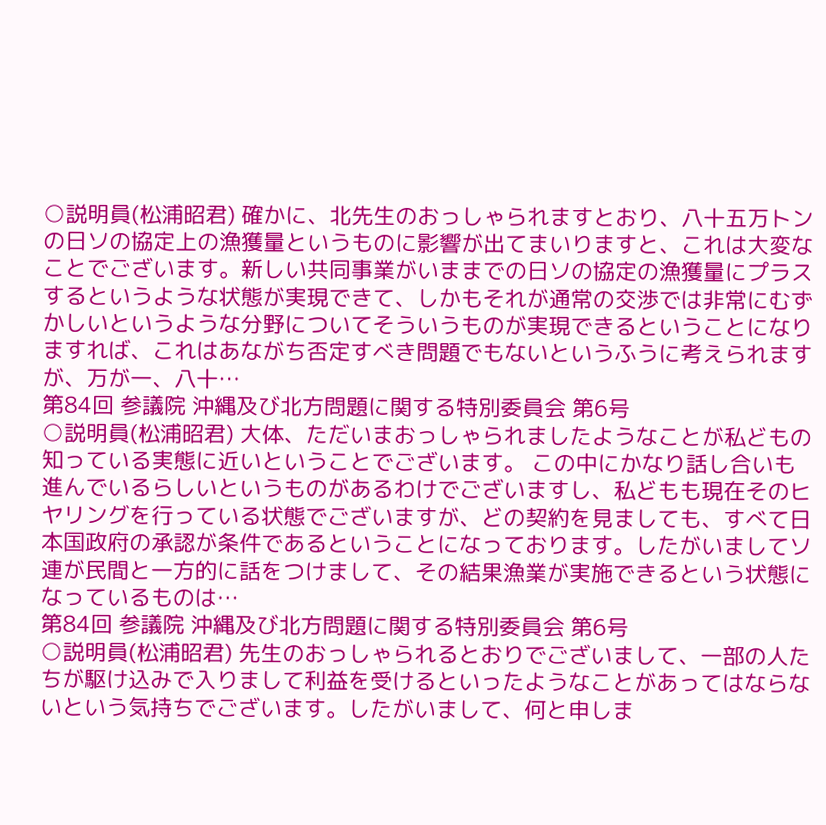○説明員(松浦昭君) 確かに、北先生のおっしゃられますとおり、八十五万トンの日ソの協定上の漁獲量というものに影響が出てまいりますと、これは大変なことでございます。新しい共同事業がいままでの日ソの協定の漁獲量にプラスするというような状態が実現できて、しかもそれが通常の交渉では非常にむずかしいというような分野についてそういうものが実現できるということになりますれば、これはあながち否定すべき問題でもないというふうに考えられますが、万が一、八十…
第84回 参議院 沖縄及び北方問題に関する特別委員会 第6号
○説明員(松浦昭君) 大体、ただいまおっしゃられましたようなことが私どもの知っている実態に近いということでございます。 この中にかなり話し合いも進んでいるらしいというものがあるわけでございますし、私どもも現在そのヒヤリングを行っている状態でございますが、どの契約を見ましても、すべて日本国政府の承認が条件であるということになっております。したがいましてソ連が民間と一方的に話をつけまして、その結果漁業が実施できるという状態になっているものは…
第84回 参議院 沖縄及び北方問題に関する特別委員会 第6号
○説明員(松浦昭君) 先生のおっしゃられるとおりでございまして、一部の人たちが駆け込みで入りまして利益を受けるといったようなことがあってはならないという気持ちでございます。したがいまして、何と申しま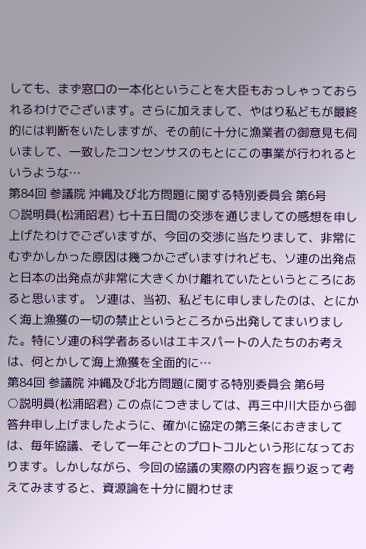しても、まず窓口の一本化ということを大臣もおっしゃっておられるわけでございます。さらに加えまして、やはり私どもが最終的には判断をいたしますが、その前に十分に漁業者の御意見も伺いまして、一致したコンセンサスのもとにこの事業が行われるというような…
第84回 参議院 沖縄及び北方問題に関する特別委員会 第6号
○説明員(松浦昭君) 七十五日間の交渉を通じましての感想を申し上げたわけでございますが、今回の交渉に当たりまして、非常にむずかしかった原因は幾つかございますけれども、ソ連の出発点と日本の出発点が非常に大きくかけ離れていたというところにあると思います。 ソ連は、当初、私どもに申しましたのは、とにかく海上漁獲の一切の禁止というところから出発してまいりました。特にソ連の科学者あるいはエキスパートの人たちのお考えは、何とかして海上漁獲を全面的に…
第84回 参議院 沖縄及び北方問題に関する特別委員会 第6号
○説明員(松浦昭君) この点につきましては、再三中川大臣から御答弁申し上げましたように、確かに協定の第三条におきましては、毎年協議、そして一年ごとのプロトコルという形になっております。しかしながら、今回の協議の実際の内容を振り返って考えてみますると、資源論を十分に闘わせま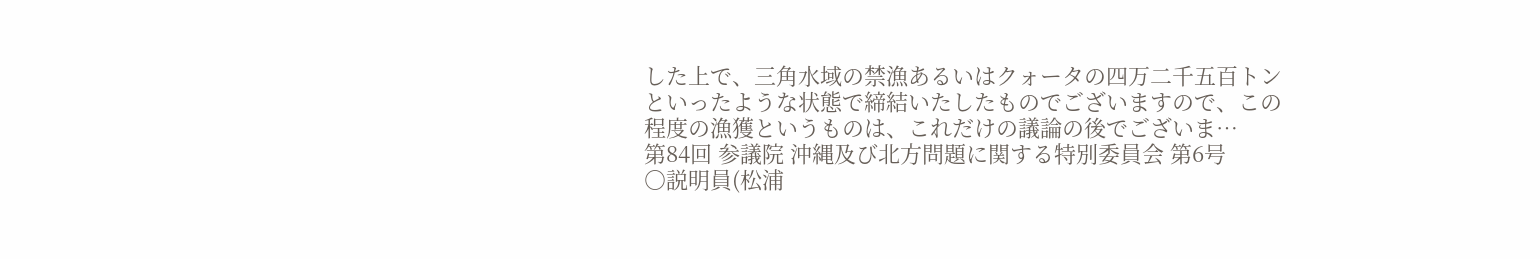した上で、三角水域の禁漁あるいはクォータの四万二千五百トンといったような状態で締結いたしたものでございますので、この程度の漁獲というものは、これだけの議論の後でございま…
第84回 参議院 沖縄及び北方問題に関する特別委員会 第6号
○説明員(松浦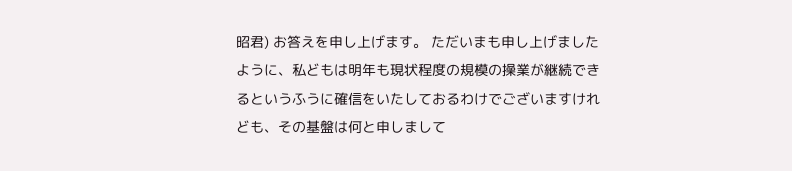昭君) お答えを申し上げます。 ただいまも申し上げましたように、私どもは明年も現状程度の規模の操業が継続できるというふうに確信をいたしておるわけでございますけれども、その基盤は何と申しまして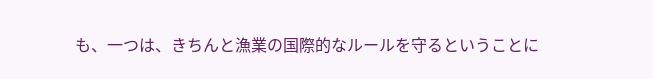も、一つは、きちんと漁業の国際的なルールを守るということに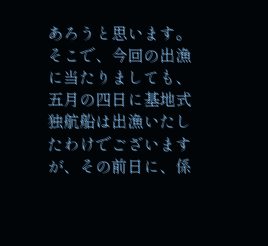あろうと思います。そこで、今回の出漁に当たりましても、五月の四日に基地式独航船は出漁いたしたわけでございますが、その前日に、係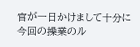官が一日かけまして十分に今回の操業のル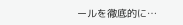ールを徹底的に…